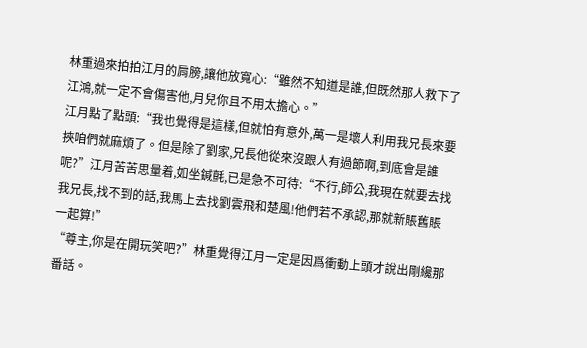林重過來拍拍江月的肩膀,讓他放寬心:“雖然不知道是誰,但既然那人救下了江鴻,就一定不會傷害他,月兒你且不用太擔心。”
江月點了點頭:“我也覺得是這樣,但就怕有意外,萬一是壞人利用我兄長來要挾咱們就麻煩了。但是除了劉家,兄長他從來沒跟人有過節啊,到底會是誰呢?”江月苦苦思量着,如坐鍼氈,已是急不可待:“不行,師公,我現在就要去找我兄長,找不到的話,我馬上去找劉雲飛和楚風!他們若不承認,那就新賬舊賬一起算!”
“尊主,你是在開玩笑吧?”林重覺得江月一定是因爲衝動上頭才說出剛纔那番話。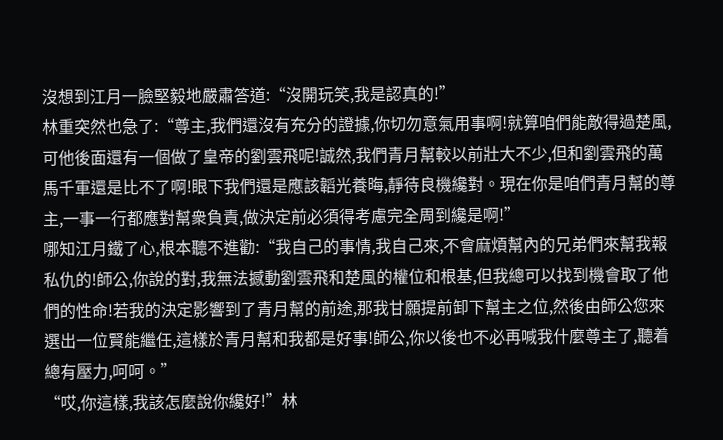沒想到江月一臉堅毅地嚴肅答道:“沒開玩笑,我是認真的!”
林重突然也急了:“尊主,我們還沒有充分的證據,你切勿意氣用事啊!就算咱們能敵得過楚風,可他後面還有一個做了皇帝的劉雲飛呢!誠然,我們青月幫較以前壯大不少,但和劉雲飛的萬馬千軍還是比不了啊!眼下我們還是應該韜光養晦,靜待良機纔對。現在你是咱們青月幫的尊主,一事一行都應對幫衆負責,做決定前必須得考慮完全周到纔是啊!”
哪知江月鐵了心,根本聽不進勸:“我自己的事情,我自己來,不會麻煩幫內的兄弟們來幫我報私仇的!師公,你說的對,我無法撼動劉雲飛和楚風的權位和根基,但我總可以找到機會取了他們的性命!若我的決定影響到了青月幫的前途,那我甘願提前卸下幫主之位,然後由師公您來選出一位賢能繼任,這樣於青月幫和我都是好事!師公,你以後也不必再喊我什麼尊主了,聽着總有壓力,呵呵。”
“哎,你這樣,我該怎麼說你纔好!”林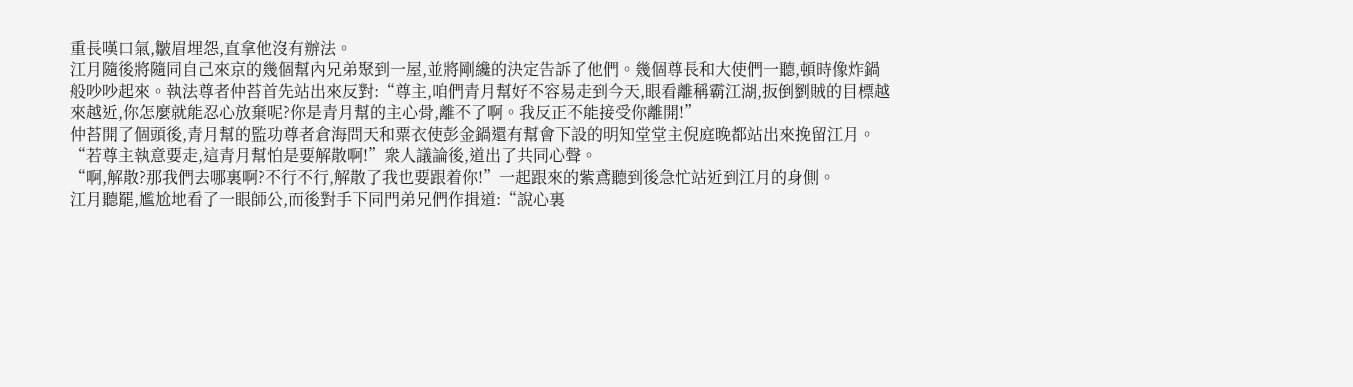重長嘆口氣,皺眉埋怨,直拿他沒有辦法。
江月隨後將隨同自己來京的幾個幫內兄弟聚到一屋,並將剛纔的決定告訴了他們。幾個尊長和大使們一聽,頓時像炸鍋般吵吵起來。執法尊者仲苔首先站出來反對:“尊主,咱們青月幫好不容易走到今天,眼看離稱霸江湖,扳倒劉賊的目標越來越近,你怎麼就能忍心放棄呢?你是青月幫的主心骨,離不了啊。我反正不能接受你離開!”
仲苔開了個頭後,青月幫的監功尊者倉海問天和粟衣使彭金鍋還有幫會下設的明知堂堂主倪庭晚都站出來挽留江月。
“若尊主執意要走,這青月幫怕是要解散啊!”衆人議論後,道出了共同心聲。
“啊,解散?那我們去哪裏啊?不行不行,解散了我也要跟着你!”一起跟來的紫鳶聽到後急忙站近到江月的身側。
江月聽罷,尷尬地看了一眼師公,而後對手下同門弟兄們作揖道:“說心裏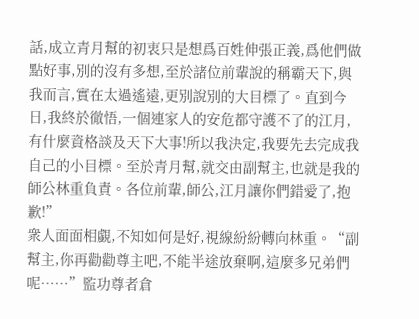話,成立青月幫的初衷只是想爲百姓伸張正義,爲他們做點好事,別的沒有多想,至於諸位前輩說的稱霸天下,與我而言,實在太過遙遠,更別說別的大目標了。直到今日,我終於徹悟,一個連家人的安危都守護不了的江月,有什麼資格談及天下大事!所以我決定,我要先去完成我自己的小目標。至於青月幫,就交由副幫主,也就是我的師公林重負責。各位前輩,師公,江月讓你們錯愛了,抱歉!”
衆人面面相覷,不知如何是好,視線紛紛轉向林重。“副幫主,你再勸勸尊主吧,不能半途放棄啊,這麼多兄弟們呢……”監功尊者倉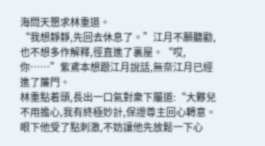海問天懇求林重道。
“我想靜靜,先回去休息了。”江月不願聽勸,也不想多作解釋,徑直進了裏屋。“哎,你……”紫鳶本想跟江月說話,無奈江月已經進了簾門。
林重點着頭,長出一口氣對衆下屬道:“大夥兒不用擔心,我有終極妙計,保證尊主回心轉意。眼下他受了點刺激,不妨讓他先放鬆一下心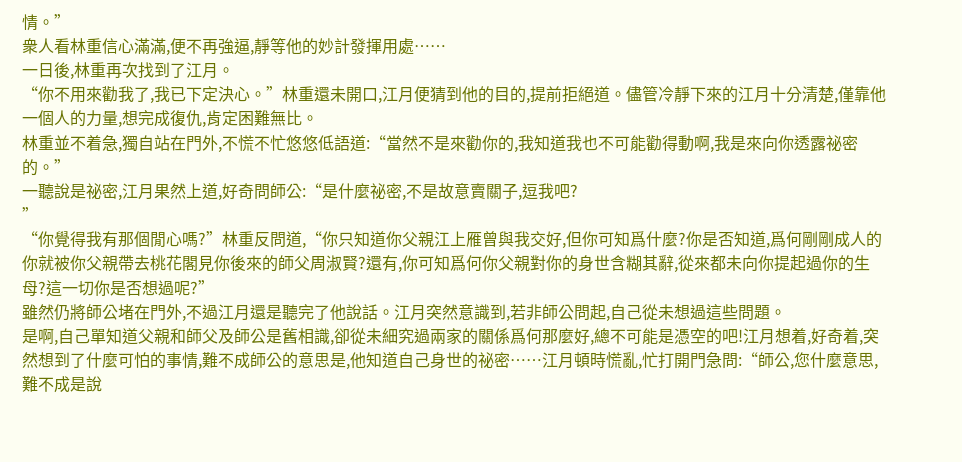情。”
衆人看林重信心滿滿,便不再強逼,靜等他的妙計發揮用處……
一日後,林重再次找到了江月。
“你不用來勸我了,我已下定決心。”林重還未開口,江月便猜到他的目的,提前拒絕道。儘管冷靜下來的江月十分清楚,僅靠他一個人的力量,想完成復仇,肯定困難無比。
林重並不着急,獨自站在門外,不慌不忙悠悠低語道:“當然不是來勸你的,我知道我也不可能勸得動啊,我是來向你透露祕密的。”
一聽說是祕密,江月果然上道,好奇問師公:“是什麼祕密,不是故意賣關子,逗我吧?
”
“你覺得我有那個閒心嗎?”林重反問道,“你只知道你父親江上雁曾與我交好,但你可知爲什麼?你是否知道,爲何剛剛成人的你就被你父親帶去桃花閣見你後來的師父周淑賢?還有,你可知爲何你父親對你的身世含糊其辭,從來都未向你提起過你的生母?這一切你是否想過呢?”
雖然仍將師公堵在門外,不過江月還是聽完了他說話。江月突然意識到,若非師公問起,自己從未想過這些問題。
是啊,自己單知道父親和師父及師公是舊相識,卻從未細究過兩家的關係爲何那麼好,總不可能是憑空的吧!江月想着,好奇着,突然想到了什麼可怕的事情,難不成師公的意思是,他知道自己身世的祕密……江月頓時慌亂,忙打開門急問:“師公,您什麼意思,難不成是說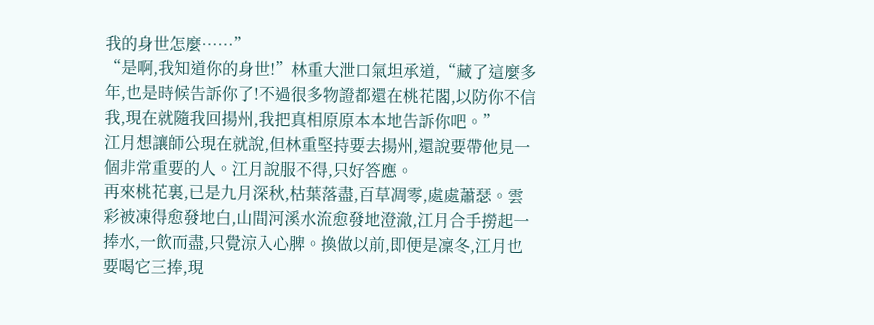我的身世怎麼……”
“是啊,我知道你的身世!”林重大泄口氣坦承道,“藏了這麼多年,也是時候告訴你了!不過很多物證都還在桃花閣,以防你不信我,現在就隨我回揚州,我把真相原原本本地告訴你吧。”
江月想讓師公現在就說,但林重堅持要去揚州,還說要帶他見一個非常重要的人。江月說服不得,只好答應。
再來桃花裏,已是九月深秋,枯葉落盡,百草凋零,處處蕭瑟。雲彩被凍得愈發地白,山間河溪水流愈發地澄澈,江月合手撈起一捧水,一飲而盡,只覺涼入心脾。換做以前,即便是凜冬,江月也要喝它三捧,現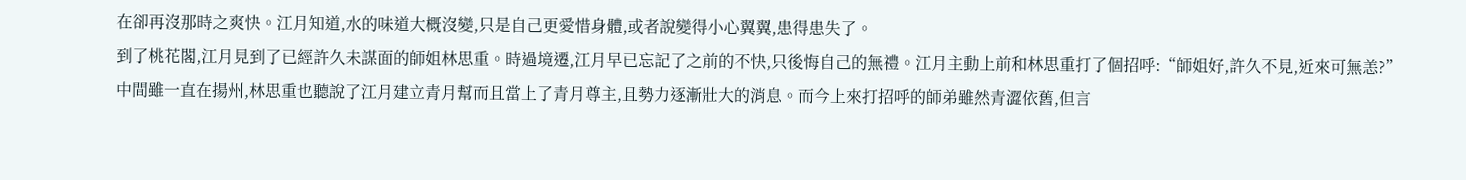在卻再沒那時之爽快。江月知道,水的味道大概沒變,只是自己更愛惜身體,或者說變得小心翼翼,患得患失了。
到了桃花閣,江月見到了已經許久未謀面的師姐林思重。時過境遷,江月早已忘記了之前的不快,只後悔自己的無禮。江月主動上前和林思重打了個招呼:“師姐好,許久不見,近來可無恙?”
中間雖一直在揚州,林思重也聽說了江月建立青月幫而且當上了青月尊主,且勢力逐漸壯大的消息。而今上來打招呼的師弟雖然青澀依舊,但言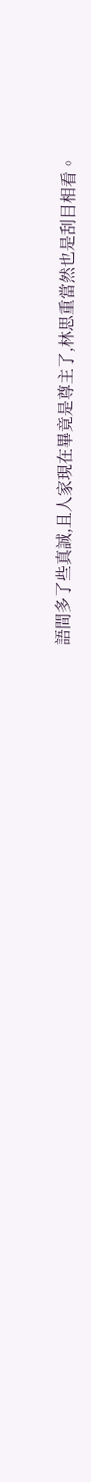語間多了些真誠,且人家現在畢竟是尊主了,林思重當然也是刮目相看。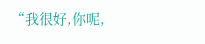“我很好,你呢,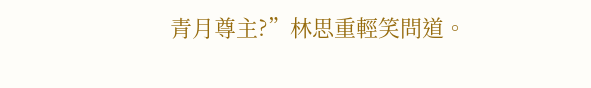青月尊主?”林思重輕笑問道。